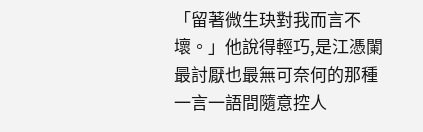「留著微生玦對我而言不壞。」他說得輕巧,是江憑闌最討厭也最無可奈何的那種一言一語間隨意控人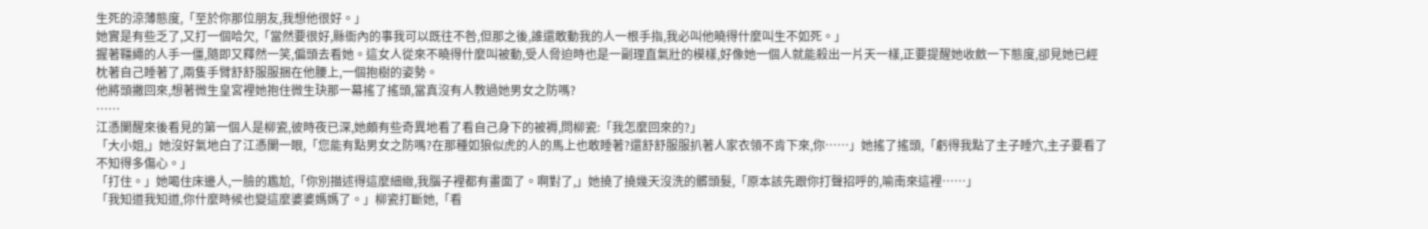生死的涼薄態度,「至於你那位朋友,我想他很好。」
她實是有些乏了,又打一個哈欠,「當然要很好,縣衙內的事我可以既往不咎,但那之後,誰還敢動我的人一根手指,我必叫他曉得什麼叫生不如死。」
握著韁繩的人手一僵,隨即又釋然一笑,偏頭去看她。這女人從來不曉得什麼叫被動,受人脅迫時也是一副理直氣壯的模樣,好像她一個人就能殺出一片天一樣,正要提醒她收斂一下態度,卻見她已經枕著自己睡著了,兩隻手臂舒舒服服捆在他腰上,一個抱樹的姿勢。
他將頭撇回來,想著微生皇宮裡她抱住微生玦那一幕搖了搖頭,當真沒有人教過她男女之防嗎?
……
江憑闌醒來後看見的第一個人是柳瓷,彼時夜已深,她頗有些奇異地看了看自己身下的被褥,問柳瓷:「我怎麼回來的?」
「大小姐,」她沒好氣地白了江憑闌一眼,「您能有點男女之防嗎?在那種如狼似虎的人的馬上也敢睡著?還舒舒服服扒著人家衣領不肯下來,你……」她搖了搖頭,「虧得我點了主子睡穴,主子要看了不知得多傷心。」
「打住。」她喝住床邊人,一臉的尷尬,「你別描述得這麼細緻,我腦子裡都有畫面了。啊對了,」她撓了撓幾天沒洗的髒頭髮,「原本該先跟你打聲招呼的,喻南來這裡……」
「我知道我知道,你什麼時候也變這麼婆婆媽媽了。」柳瓷打斷她,「看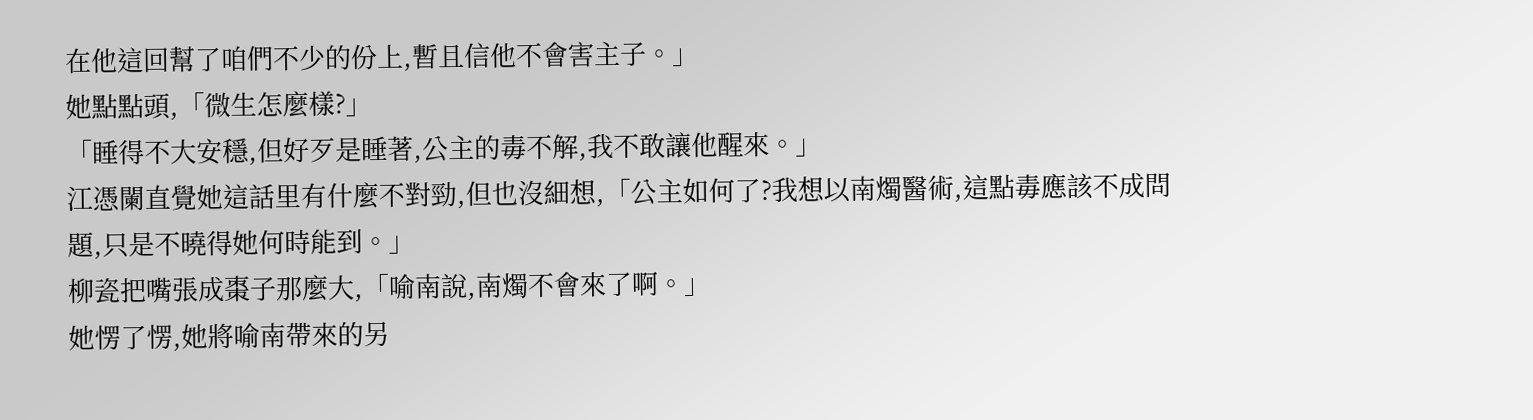在他這回幫了咱們不少的份上,暫且信他不會害主子。」
她點點頭,「微生怎麼樣?」
「睡得不大安穩,但好歹是睡著,公主的毒不解,我不敢讓他醒來。」
江憑闌直覺她這話里有什麼不對勁,但也沒細想,「公主如何了?我想以南燭醫術,這點毒應該不成問題,只是不曉得她何時能到。」
柳瓷把嘴張成棗子那麼大,「喻南說,南燭不會來了啊。」
她愣了愣,她將喻南帶來的另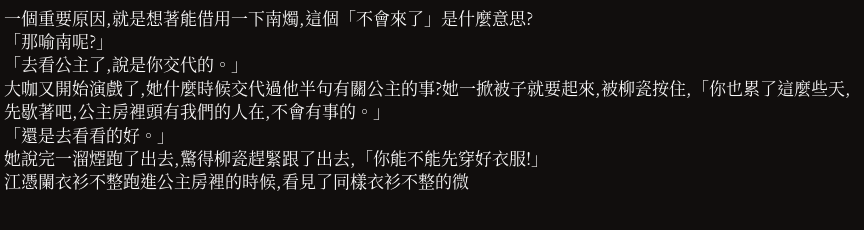一個重要原因,就是想著能借用一下南燭,這個「不會來了」是什麼意思?
「那喻南呢?」
「去看公主了,說是你交代的。」
大咖又開始演戲了,她什麼時候交代過他半句有關公主的事?她一掀被子就要起來,被柳瓷按住,「你也累了這麼些天,先歇著吧,公主房裡頭有我們的人在,不會有事的。」
「還是去看看的好。」
她說完一溜煙跑了出去,驚得柳瓷趕緊跟了出去,「你能不能先穿好衣服!」
江憑闌衣衫不整跑進公主房裡的時候,看見了同樣衣衫不整的微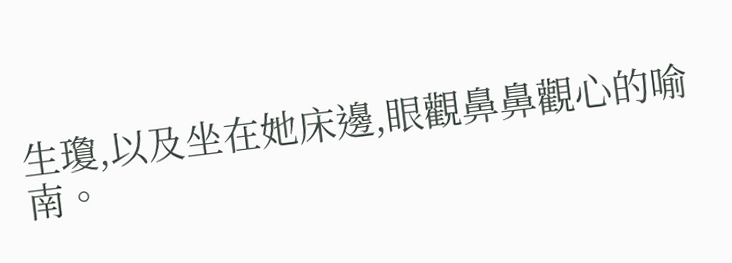生瓊,以及坐在她床邊,眼觀鼻鼻觀心的喻南。